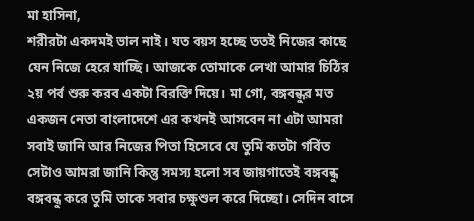মা হাসিনা,
শরীরটা একদমই ভাল নাই। যত বয়স হচ্ছে ততই নিজের কাছে যেন নিজে হেরে যাচ্ছি। আজকে তোমাকে লেখা আমার চিঠির ২য় পর্ব শুরু করব একটা বিরক্তি দিয়ে। মা গো, বঙ্গবন্ধুর মত একজন নেতা বাংলাদেশে এর কখনই আসবেন না এটা আমরা সবাই জানি আর নিজের পিতা হিসেবে যে তুমি কতটা গর্বিত সেটাও আমরা জানি কিন্তু সমস্য হলো সব জায়গাতেই বঙ্গবন্ধু বঙ্গবন্ধু করে তুমি তাকে সবার চক্ষুশুল করে দিচ্ছো। সেদিন বাসে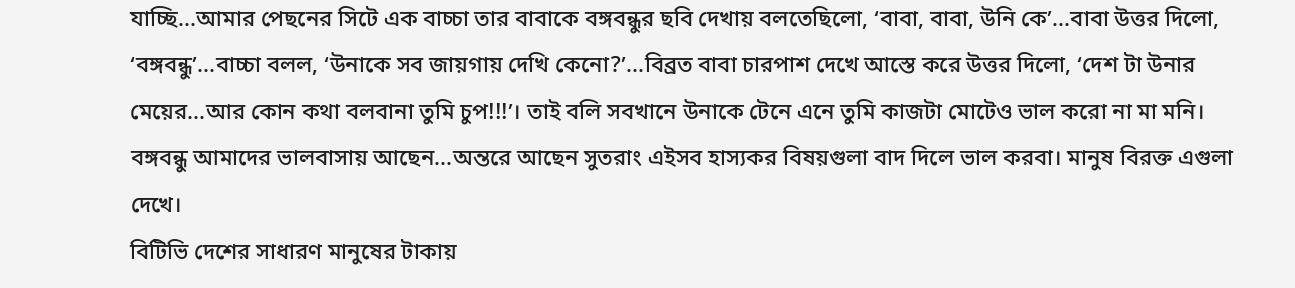যাচ্ছি...আমার পেছনের সিটে এক বাচ্চা তার বাবাকে বঙ্গবন্ধুর ছবি দেখায় বলতেছিলো, ‘বাবা, বাবা, উনি কে’...বাবা উত্তর দিলো, ‘বঙ্গবন্ধু’...বাচ্চা বলল, ‘উনাকে সব জায়গায় দেখি কেনো?’...বিব্রত বাবা চারপাশ দেখে আস্তে করে উত্তর দিলো, ‘দেশ টা উনার মেয়ের...আর কোন কথা বলবানা তুমি চুপ!!!’। তাই বলি সবখানে উনাকে টেনে এনে তুমি কাজটা মোটেও ভাল করো না মা মনি। বঙ্গবন্ধু আমাদের ভালবাসায় আছেন...অন্তরে আছেন সুতরাং এইসব হাস্যকর বিষয়গুলা বাদ দিলে ভাল করবা। মানুষ বিরক্ত এগুলা দেখে।
বিটিভি দেশের সাধারণ মানুষের টাকায়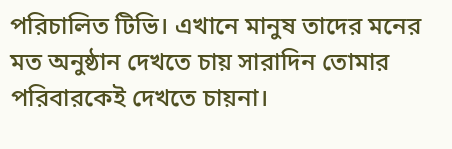পরিচালিত টিভি। এখানে মানুষ তাদের মনের মত অনুষ্ঠান দেখতে চায় সারাদিন তোমার পরিবারকেই দেখতে চায়না।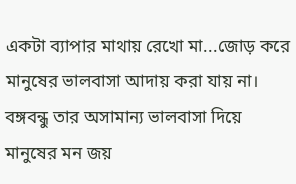একটা ব্যাপার মাথায় রেখো মা...জোড় করে মানুষের ভালবাসা আদায় করা যায় না। বঙ্গবন্ধু তার অসামান্য ভালবাসা দিয়ে মানুষের মন জয়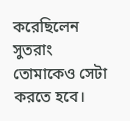করেছিলেন সুতরাং তোমাকেও সেটা করতে হবে।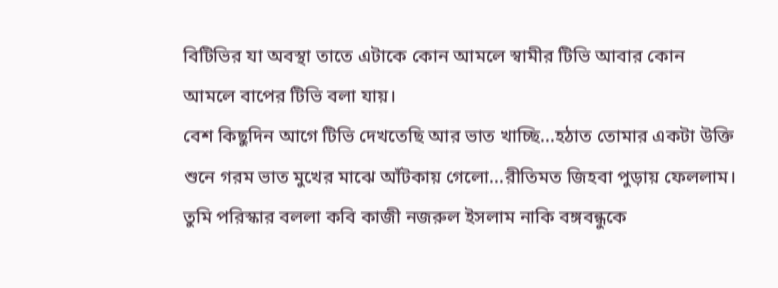বিটিভির যা অবস্থা তাতে এটাকে কোন আমলে স্বামীর টিভি আবার কোন আমলে বাপের টিভি বলা যায়।
বেশ কিছুদিন আগে টিভি দেখতেছি আর ভাত খাচ্ছি...হঠাত তোমার একটা উক্তি শুনে গরম ভাত মুখের মাঝে আঁটকায় গেলো...রীতিমত জিহবা পুড়ায় ফেললাম। তুমি পরিস্কার বললা কবি কাজী নজরুল ইসলাম নাকি বঙ্গবন্ধুকে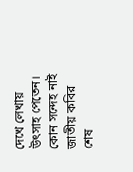দেখে লেখায় উৎসাহ পেতেন। কোন সন্দেহ নাই জাতীয় কবির শেষ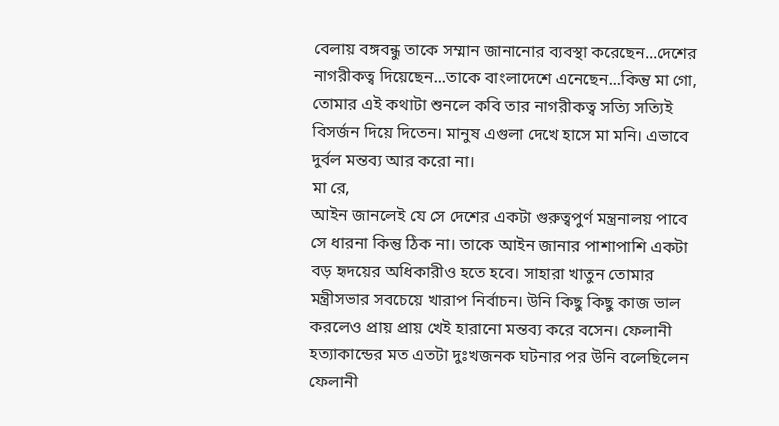বেলায় বঙ্গবন্ধু তাকে সম্মান জানানোর ব্যবস্থা করেছেন...দেশের নাগরীকত্ব দিয়েছেন...তাকে বাংলাদেশে এনেছেন...কিন্তু মা গো, তোমার এই কথাটা শুনলে কবি তার নাগরীকত্ব সত্যি সত্যিই বিসর্জন দিয়ে দিতেন। মানুষ এগুলা দেখে হাসে মা মনি। এভাবে দুর্বল মন্তব্য আর করো না।
মা রে,
আইন জানলেই যে সে দেশের একটা গুরুত্বপুর্ণ মন্ত্রনালয় পাবে সে ধারনা কিন্তু ঠিক না। তাকে আইন জানার পাশাপাশি একটা বড় হৃদয়ের অধিকারীও হতে হবে। সাহারা খাতুন তোমার মন্ত্রীসভার সবচেয়ে খারাপ নির্বাচন। উনি কিছু কিছু কাজ ভাল করলেও প্রায় প্রায় খেই হারানো মন্তব্য করে বসেন। ফেলানী হত্যাকান্ডের মত এতটা দুঃখজনক ঘটনার পর উনি বলেছিলেন ফেলানী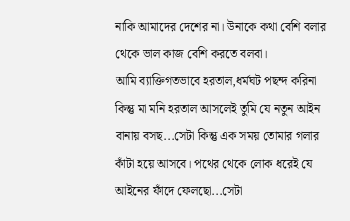নাকি আমাদের দেশের না। উনাকে কথা বেশি বলার থেকে ভাল কাজ বেশি করতে বলবা।
আমি ব্যাক্তিগতভাবে হরতাল,ধর্মঘট পছন্দ করিনা কিন্তু মা মনি হরতাল আসলেই তুমি যে নতুন আইন বানায় বসছ...সেটা কিন্তু এক সময় তোমার গলার কাঁটা হয়ে আসবে। পথের থেকে লোক ধরেই যে আইনের ফাঁদে ফেলছো...সেটা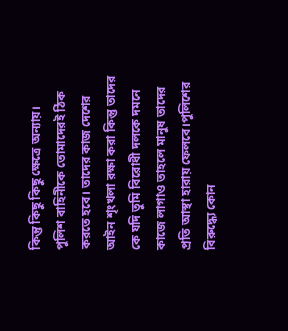কিন্তু কিছু কিছু ক্ষেত্রে অন্যায়।
পুলিশ বাহিনীকে তোমাদেরই ঠিক করতে হবে। তাদের কাজ দেশের আইন শৃংখলা রক্ষা করা কিন্তু তাদের কে যদি তুমি বিরোধী দলকে দমনে কাজে লাগাও তাহলে মানুষ তাদের প্রতি আস্থা হারায় ফেলবে।পুলিশের বিরুদ্ধ্যে কোন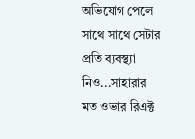অভিযোগ পেলে সাথে সাথে সেটার প্রতি ব্যবস্থ্যা নিও...সাহারার মত ওভার রিএক্ট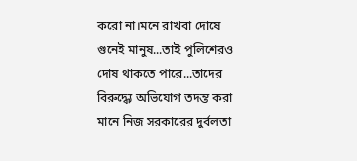করো না।মনে রাখবা দোষে গুনেই মানুষ...তাই পুলিশেরও দোষ থাকতে পারে...তাদের বিরুদ্ধ্যে অভিযোগ তদন্ত করা মানে নিজ সরকারের দুর্বলতা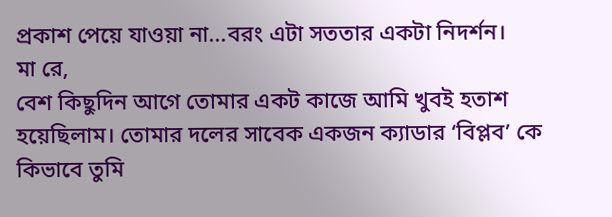প্রকাশ পেয়ে যাওয়া না...বরং এটা সততার একটা নিদর্শন।
মা রে,
বেশ কিছুদিন আগে তোমার একট কাজে আমি খুবই হতাশ হয়েছিলাম। তোমার দলের সাবেক একজন ক্যাডার ‘বিপ্লব’ কে কিভাবে তুমি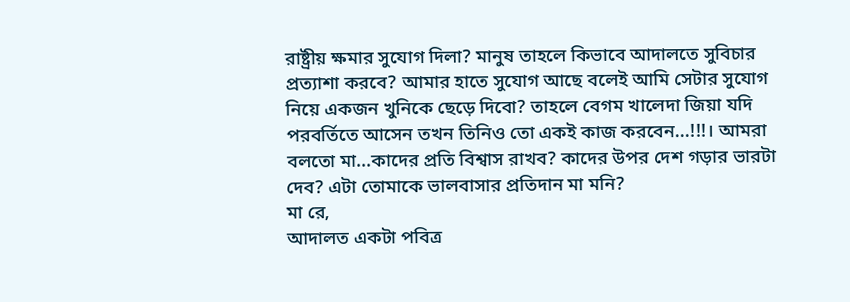রাষ্ট্রীয় ক্ষমার সুযোগ দিলা? মানুষ তাহলে কিভাবে আদালতে সুবিচার প্রত্যাশা করবে? আমার হাতে সুযোগ আছে বলেই আমি সেটার সুযোগ নিয়ে একজন খুনিকে ছেড়ে দিবো? তাহলে বেগম খালেদা জিয়া যদি পরবর্তিতে আসেন তখন তিনিও তো একই কাজ করবেন...!!!। আমরা বলতো মা...কাদের প্রতি বিশ্বাস রাখব? কাদের উপর দেশ গড়ার ভারটা দেব? এটা তোমাকে ভালবাসার প্রতিদান মা মনি?
মা রে,
আদালত একটা পবিত্র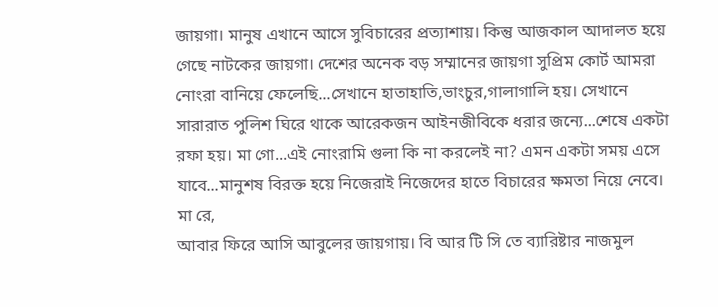জায়গা। মানুষ এখানে আসে সুবিচারের প্রত্যাশায়। কিন্তু আজকাল আদালত হয়ে গেছে নাটকের জায়গা। দেশের অনেক বড় সম্মানের জায়গা সুপ্রিম কোর্ট আমরা নোংরা বানিয়ে ফেলেছি...সেখানে হাতাহাতি,ভাংচুর,গালাগালি হয়। সেখানে সারারাত পুলিশ ঘিরে থাকে আরেকজন আইনজীবিকে ধরার জন্যে...শেষে একটা রফা হয়। মা গো...এই নোংরামি গুলা কি না করলেই না? এমন একটা সময় এসে যাবে...মানুশষ বিরক্ত হয়ে নিজেরাই নিজেদের হাতে বিচারের ক্ষমতা নিয়ে নেবে।
মা রে,
আবার ফিরে আসি আবুলের জায়গায়। বি আর টি সি তে ব্যারিষ্টার নাজমুল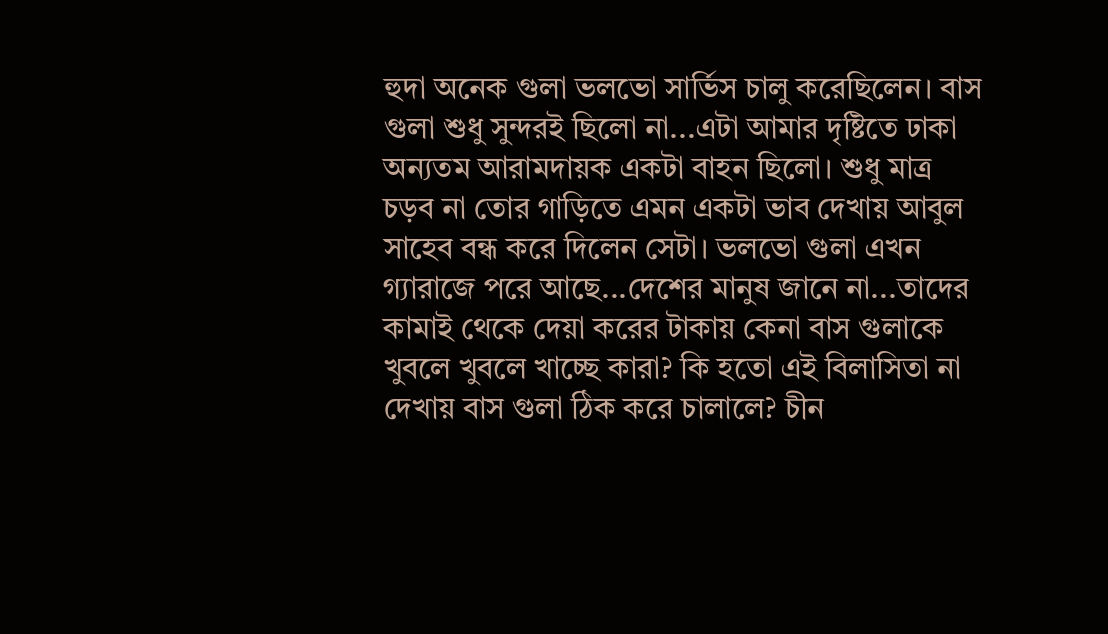হুদা অনেক গুলা ভলভো সার্ভিস চালু করেছিলেন। বাস গুলা শুধু সুন্দরই ছিলো না...এটা আমার দৃষ্টিতে ঢাকা অন্যতম আরামদায়ক একটা বাহন ছিলো। শুধু মাত্র চড়ব না তোর গাড়িতে এমন একটা ভাব দেখায় আবুল সাহেব বন্ধ করে দিলেন সেটা। ভলভো গুলা এখন গ্যারাজে পরে আছে...দেশের মানুষ জানে না...তাদের কামাই থেকে দেয়া করের টাকায় কেনা বাস গুলাকে খুবলে খুবলে খাচ্ছে কারা? কি হতো এই বিলাসিতা না দেখায় বাস গুলা ঠিক করে চালালে? চীন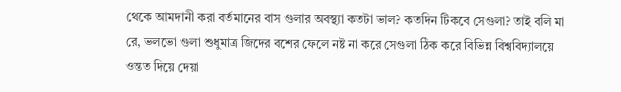থেকে আমদানী করা বর্তমানের বাস গুলার অবস্থ্যা কতটা ভাল? কতদিন টিকবে সেগুলা? তাই বলি মা রে, ভলভো গুলা শুধুমাত্র জিদের বশের ফেলে নষ্ট না করে সেগুলা ঠিক করে বিভিন্ন বিশ্ববিদ্যালয়ে ওন্তত দিয়ে দেয়া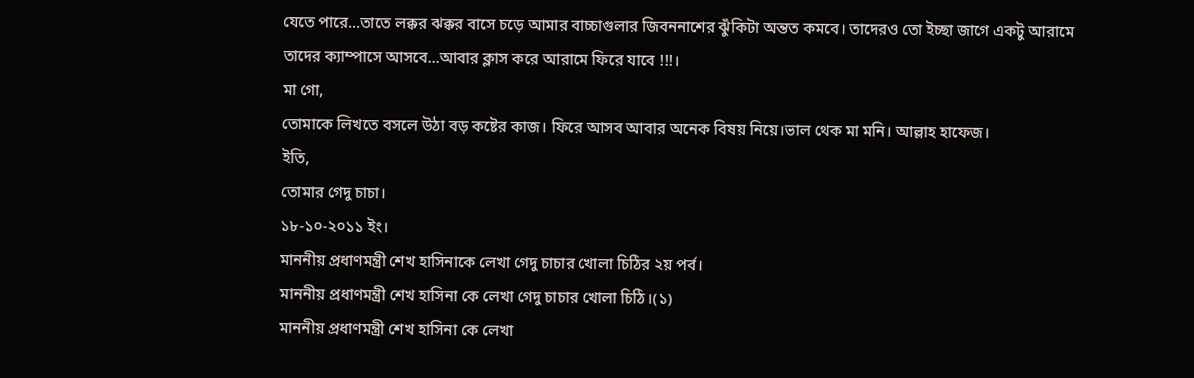যেতে পারে...তাতে লক্কর ঝক্কর বাসে চড়ে আমার বাচ্চাগুলার জিবননাশের ঝুঁকিটা অন্তত কমবে। তাদেরও তো ইচ্ছা জাগে একটু আরামে তাদের ক্যাম্পাসে আসবে...আবার ক্লাস করে আরামে ফিরে যাবে !!!।
মা গো,
তোমাকে লিখতে বসলে উঠা বড় কষ্টের কাজ। ফিরে আসব আবার অনেক বিষয় নিয়ে।ভাল থেক মা মনি। আল্লাহ হাফেজ।
ইতি,
তোমার গেদু চাচা।
১৮-১০-২০১১ ইং।
মাননীয় প্রধাণমন্ত্রী শেখ হাসিনাকে লেখা গেদু চাচার খোলা চিঠির ২য় পর্ব।
মাননীয় প্রধাণমন্ত্রী শেখ হাসিনা কে লেখা গেদু চাচার খোলা চিঠি।(১)
মাননীয় প্রধাণমন্ত্রী শেখ হাসিনা কে লেখা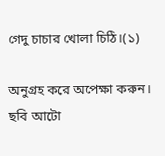গেদু চাচার খোলা চিঠি।(১)

অনুগ্রহ করে অপেক্ষা করুন। ছবি আটো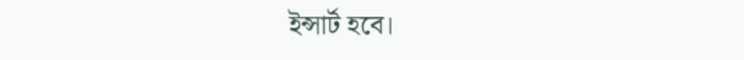ইন্সার্ট হবে।